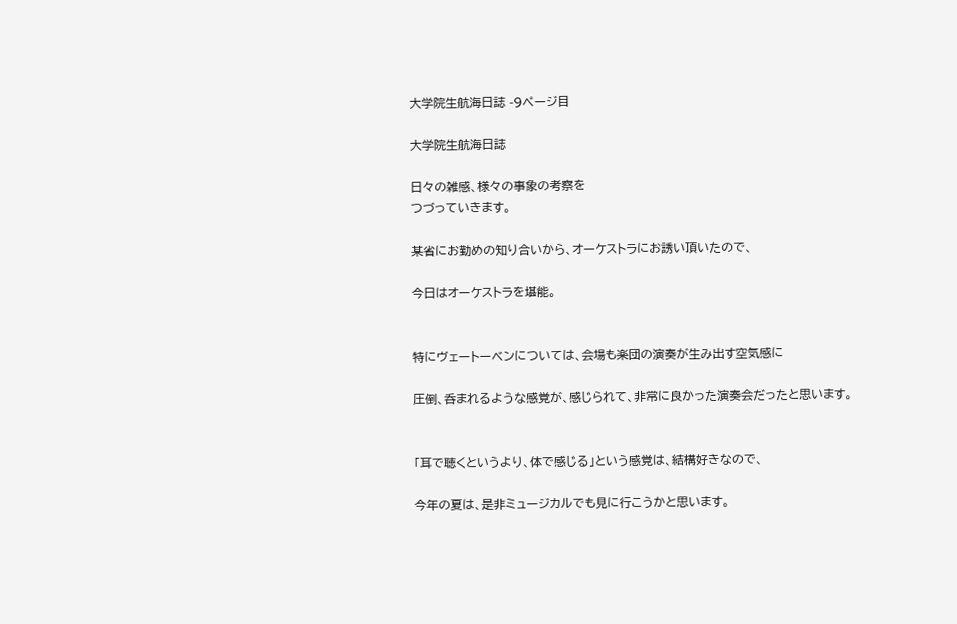大学院生航海日誌 -9ページ目

大学院生航海日誌

日々の雑感、様々の事象の考察を
つづっていきます。

某省にお勤めの知り合いから、オーケストラにお誘い頂いたので、

今日はオーケストラを堪能。


特にヴェートーベンについては、会場も楽団の演奏が生み出す空気感に

圧倒、呑まれるような感覚が、感じられて、非常に良かった演奏会だったと思います。


「耳で聴くというより、体で感じる」という感覚は、結構好きなので、

今年の夏は、是非ミュージカルでも見に行こうかと思います。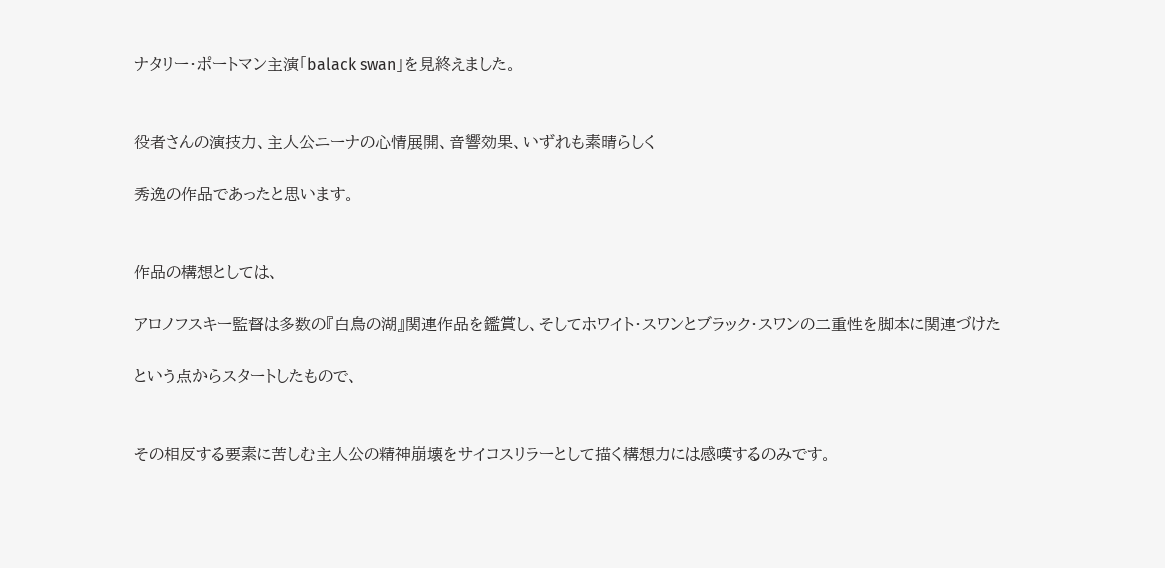ナタリー・ポートマン主演「balack swan」を見終えました。


役者さんの演技力、主人公ニーナの心情展開、音響効果、いずれも素晴らしく

秀逸の作品であったと思います。


作品の構想としては、

アロノフスキー監督は多数の『白鳥の湖』関連作品を鑑賞し、そしてホワイト・スワンとブラック・スワンの二重性を脚本に関連づけた

という点からスタートしたもので、


その相反する要素に苦しむ主人公の精神崩壊をサイコスリラーとして描く構想力には感嘆するのみです。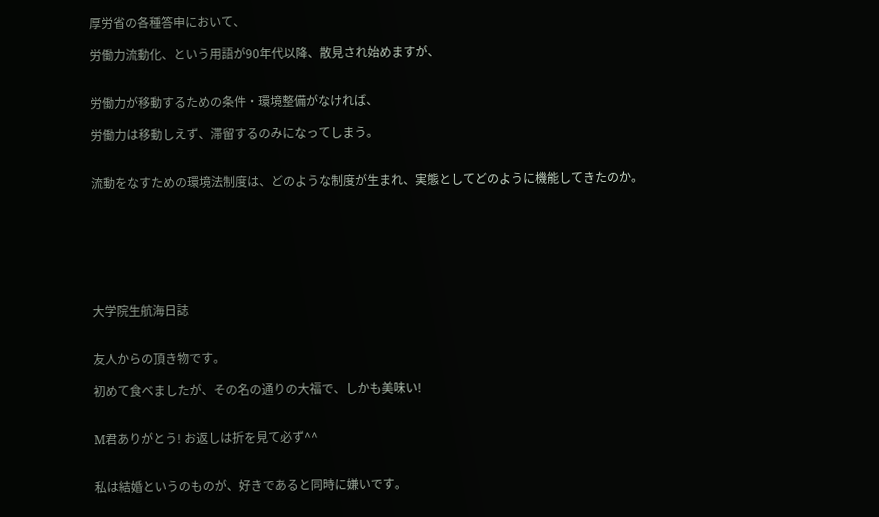厚労省の各種答申において、

労働力流動化、という用語が90年代以降、散見され始めますが、


労働力が移動するための条件・環境整備がなければ、

労働力は移動しえず、滞留するのみになってしまう。


流動をなすための環境法制度は、どのような制度が生まれ、実態としてどのように機能してきたのか。







大学院生航海日誌


友人からの頂き物です。

初めて食べましたが、その名の通りの大福で、しかも美味い!


M君ありがとう! お返しは折を見て必ず^^


私は結婚というのものが、好きであると同時に嫌いです。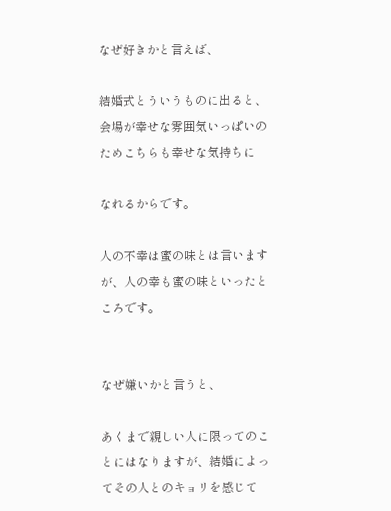なぜ好きかと言えば、

結婚式とういうものに出ると、会場が幸せな雰囲気いっぱいのためこちらも幸せな気持ちに

なれるからです。

人の不幸は蜜の味とは言いますが、人の幸も蜜の味といったところです。


なぜ嫌いかと言うと、

あくまで親しい人に限ってのことにはなりますが、結婚によってその人とのキョリを感じて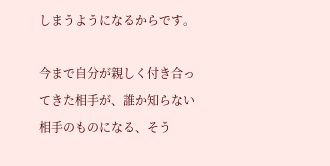しまうようになるからです。

今まで自分が親しく付き合ってきた相手が、誰か知らない相手のものになる、そう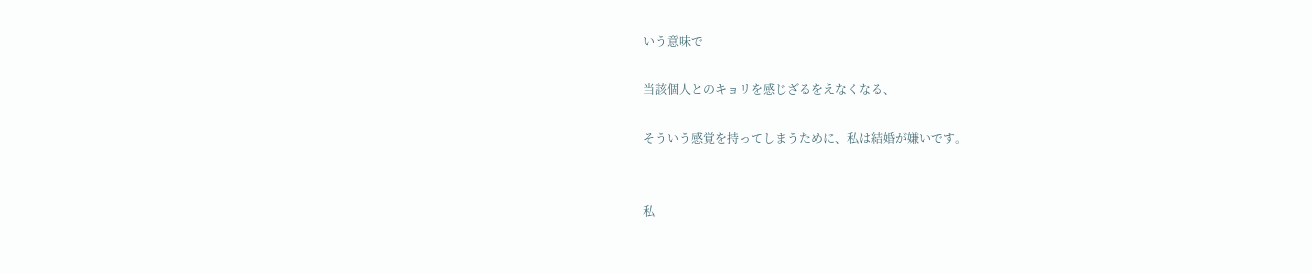いう意味で

当該個人とのキョリを感じざるをえなくなる、

そういう感覚を持ってしまうために、私は結婚が嫌いです。


私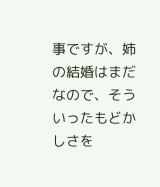事ですが、姉の結婚はまだなので、そういったもどかしさを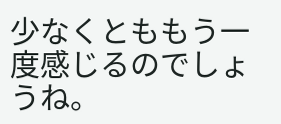少なくとももう一度感じるのでしょうね。